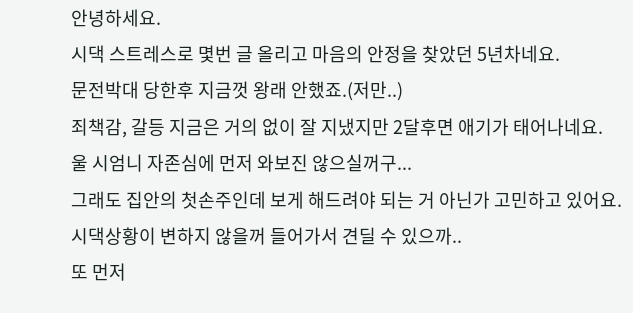안녕하세요.
시댁 스트레스로 몇번 글 올리고 마음의 안정을 찾았던 5년차네요.
문전박대 당한후 지금껏 왕래 안했죠.(저만..)
죄책감, 갈등 지금은 거의 없이 잘 지냈지만 2달후면 애기가 태어나네요.
울 시엄니 자존심에 먼저 와보진 않으실꺼구...
그래도 집안의 첫손주인데 보게 해드려야 되는 거 아닌가 고민하고 있어요.
시댁상황이 변하지 않을꺼 들어가서 견딜 수 있으까..
또 먼저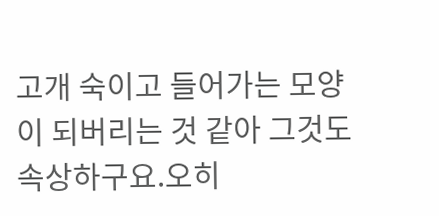고개 숙이고 들어가는 모양이 되버리는 것 같아 그것도 속상하구요.오히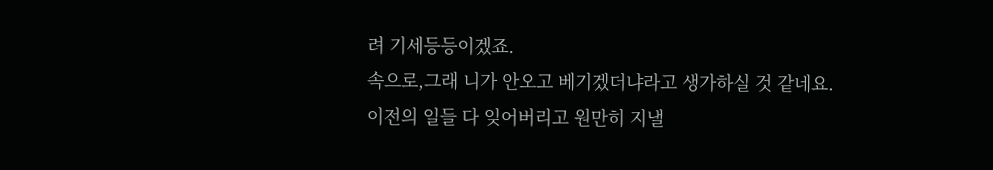려 기세등등이겠죠.
속으로,그래 니가 안오고 베기겠더냐라고 생가하실 것 같네요.
이전의 일들 다 잊어버리고 원만히 지낼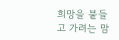희망을 붙들고 가려는 맘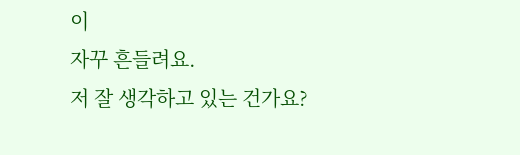이
자꾸 흔들려요.
저 잘 생각하고 있는 건가요?